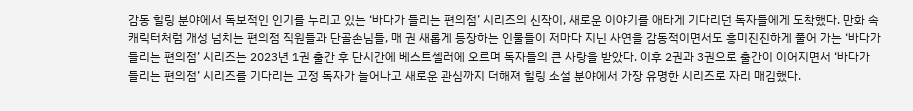감동 힐링 분야에서 독보적인 인기를 누리고 있는 ‘바다가 들리는 편의점’ 시리즈의 신작이, 새로운 이야기를 애타게 기다리던 독자들에게 도착했다. 만화 속 캐릭터처럼 개성 넘치는 편의점 직원들과 단골손님들, 매 권 새롭게 등장하는 인물들이 저마다 지닌 사연을 감동적이면서도 흥미진진하게 풀어 가는 ‘바다가 들리는 편의점’ 시리즈는 2023년 1권 출간 후 단시간에 베스트셀러에 오르며 독자들의 큰 사랑을 받았다. 이후 2권과 3권으로 출간이 이어지면서 ‘바다가 들리는 편의점’ 시리즈를 기다리는 고정 독자가 늘어나고 새로운 관심까지 더해져 힐링 소설 분야에서 가장 유명한 시리즈로 자리 매김했다.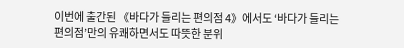이번에 출간된 《바다가 들리는 편의점 4》에서도 ‘바다가 들리는 편의점’만의 유쾌하면서도 따뜻한 분위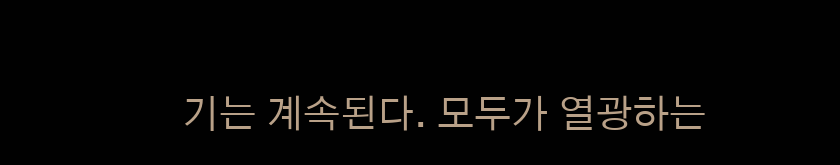기는 계속된다. 모두가 열광하는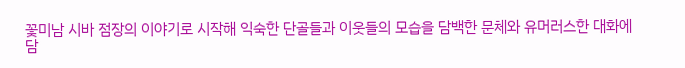꽃미남 시바 점장의 이야기로 시작해 익숙한 단골들과 이웃들의 모습을 담백한 문체와 유머러스한 대화에 담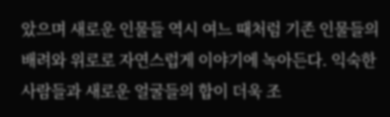았으며 새로운 인물들 역시 여느 때처럼 기존 인물들의 배려와 위로로 자연스럽게 이야기에 녹아든다. 익숙한 사람들과 새로운 얼굴들의 합이 더욱 조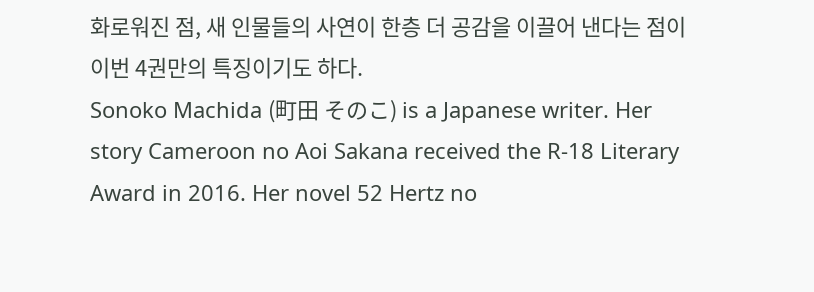화로워진 점, 새 인물들의 사연이 한층 더 공감을 이끌어 낸다는 점이 이번 4권만의 특징이기도 하다.
Sonoko Machida (町田 そのこ) is a Japanese writer. Her story Cameroon no Aoi Sakana received the R-18 Literary Award in 2016. Her novel 52 Hertz no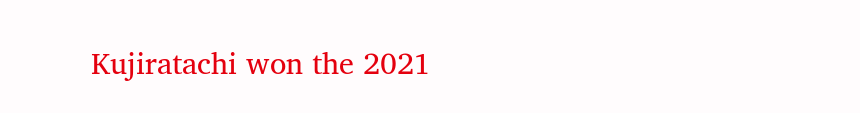Kujiratachi won the 2021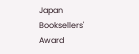Japan Booksellers' Award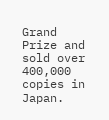Grand Prize and sold over 400,000 copies in Japan.